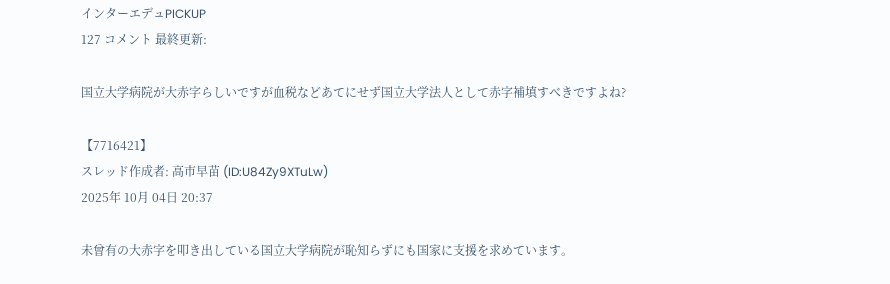インターエデュPICKUP
127 コメント 最終更新:

国立大学病院が大赤字らしいですが血税などあてにせず国立大学法人として赤字補填すべきですよね?

【7716421】
スレッド作成者: 高市早苗 (ID:U84Zy9XTuLw)
2025年 10月 04日 20:37

未曾有の大赤字を叩き出している国立大学病院が恥知らずにも国家に支援を求めています。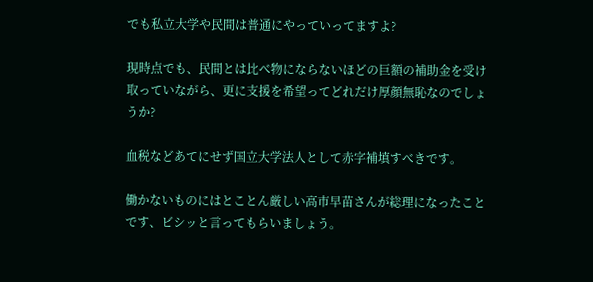でも私立大学や民間は普通にやっていってますよ?

現時点でも、民間とは比べ物にならないほどの巨額の補助金を受け取っていながら、更に支援を希望ってどれだけ厚顔無恥なのでしょうか?

血税などあてにせず国立大学法人として赤字補填すべきです。

働かないものにはとことん厳しい高市早苗さんが総理になったことです、ビシッと言ってもらいましょう。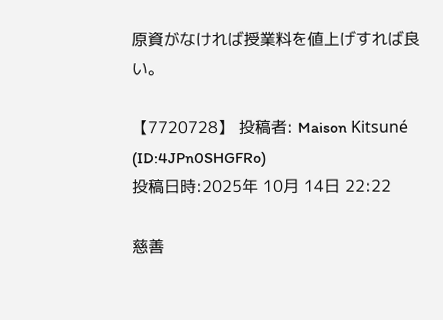原資がなければ授業料を値上げすれば良い。

【7720728】 投稿者: Maison Kitsuné   (ID:4JPn0SHGFRo)
投稿日時:2025年 10月 14日 22:22

慈善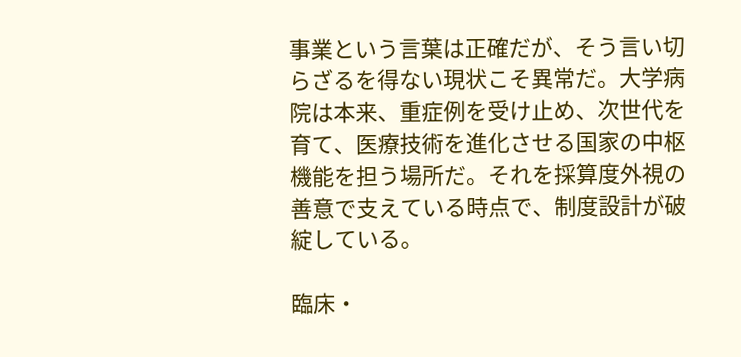事業という言葉は正確だが、そう言い切らざるを得ない現状こそ異常だ。大学病院は本来、重症例を受け止め、次世代を育て、医療技術を進化させる国家の中枢機能を担う場所だ。それを採算度外視の善意で支えている時点で、制度設計が破綻している。

臨床・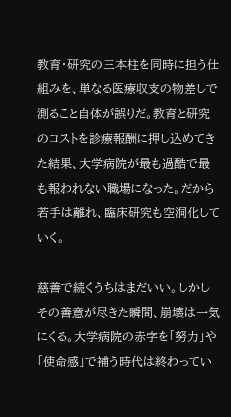教育・研究の三本柱を同時に担う仕組みを、単なる医療収支の物差しで測ること自体が誤りだ。教育と研究のコストを診療報酬に押し込めてきた結果、大学病院が最も過酷で最も報われない職場になった。だから若手は離れ、臨床研究も空洞化していく。

慈善で続くうちはまだいい。しかしその善意が尽きた瞬間、崩壊は一気にくる。大学病院の赤字を「努力」や「使命感」で補う時代は終わってい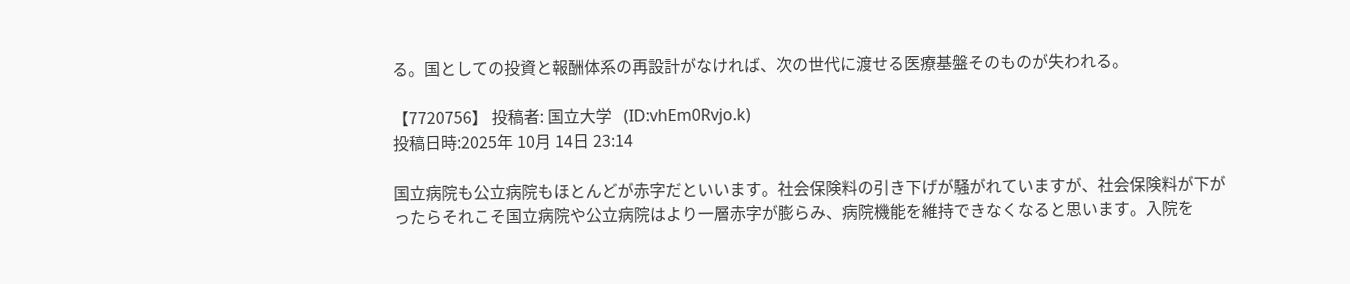る。国としての投資と報酬体系の再設計がなければ、次の世代に渡せる医療基盤そのものが失われる。

【7720756】 投稿者: 国立大学   (ID:vhEm0Rvjo.k)
投稿日時:2025年 10月 14日 23:14

国立病院も公立病院もほとんどが赤字だといいます。社会保険料の引き下げが騒がれていますが、社会保険料が下がったらそれこそ国立病院や公立病院はより一層赤字が膨らみ、病院機能を維持できなくなると思います。入院を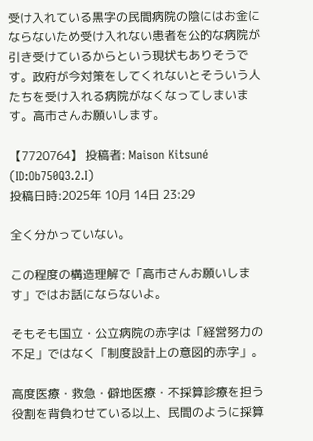受け入れている黒字の民間病院の陰にはお金にならないため受け入れない患者を公的な病院が引き受けているからという現状もありそうです。政府が今対策をしてくれないとそういう人たちを受け入れる病院がなくなってしまいます。高市さんお願いします。

【7720764】 投稿者: Maison Kitsuné   (ID:Ob750Q3.2.I)
投稿日時:2025年 10月 14日 23:29

全く分かっていない。

この程度の構造理解で「高市さんお願いします」ではお話にならないよ。

そもそも国立・公立病院の赤字は「経営努力の不足」ではなく「制度設計上の意図的赤字」。

高度医療・救急・僻地医療・不採算診療を担う役割を背負わせている以上、民間のように採算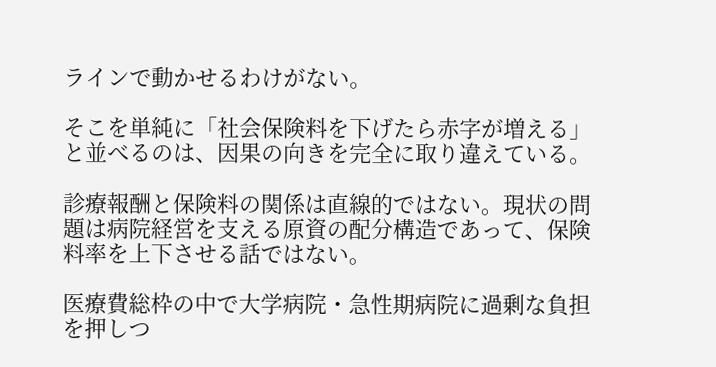ラインで動かせるわけがない。

そこを単純に「社会保険料を下げたら赤字が増える」と並べるのは、因果の向きを完全に取り違えている。

診療報酬と保険料の関係は直線的ではない。現状の問題は病院経営を支える原資の配分構造であって、保険料率を上下させる話ではない。

医療費総枠の中で大学病院・急性期病院に過剰な負担を押しつ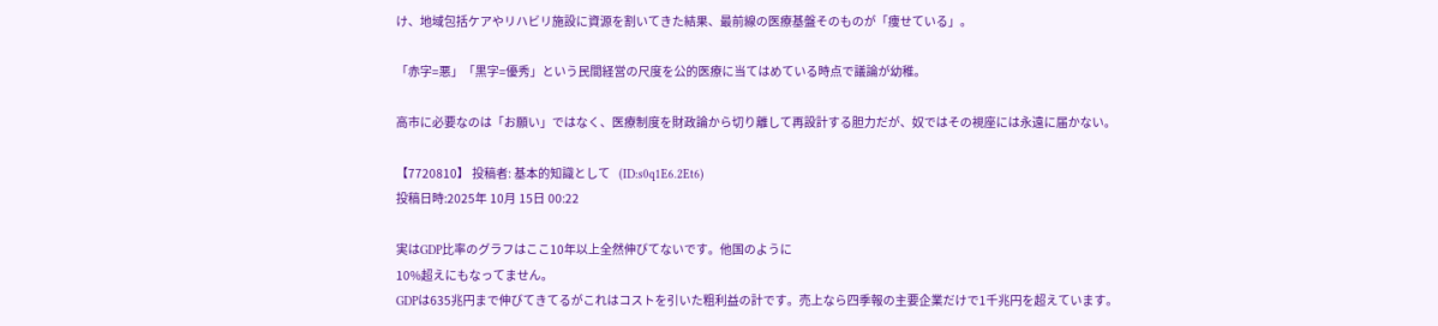け、地域包括ケアやリハビリ施設に資源を割いてきた結果、最前線の医療基盤そのものが「痩せている」。

「赤字=悪」「黒字=優秀」という民間経営の尺度を公的医療に当てはめている時点で議論が幼稚。

高市に必要なのは「お願い」ではなく、医療制度を財政論から切り離して再設計する胆力だが、奴ではその視座には永遠に届かない。

【7720810】 投稿者: 基本的知識として   (ID:s0q1E6.2Et6)
投稿日時:2025年 10月 15日 00:22

実はGDP比率のグラフはここ10年以上全然伸びてないです。他国のように
10%超えにもなってません。
GDPは635兆円まで伸びてきてるがこれはコストを引いた粗利益の計です。売上なら四季報の主要企業だけで1千兆円を超えています。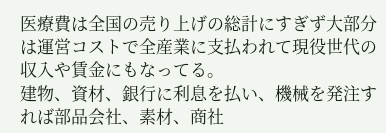医療費は全国の売り上げの総計にすぎず大部分は運営コストで全産業に支払われて現役世代の収入や賃金にもなってる。
建物、資材、銀行に利息を払い、機械を発注すれば部品会社、素材、商社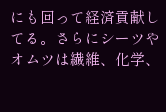にも回って経済貢献してる。さらにシーツやオムツは繊維、化学、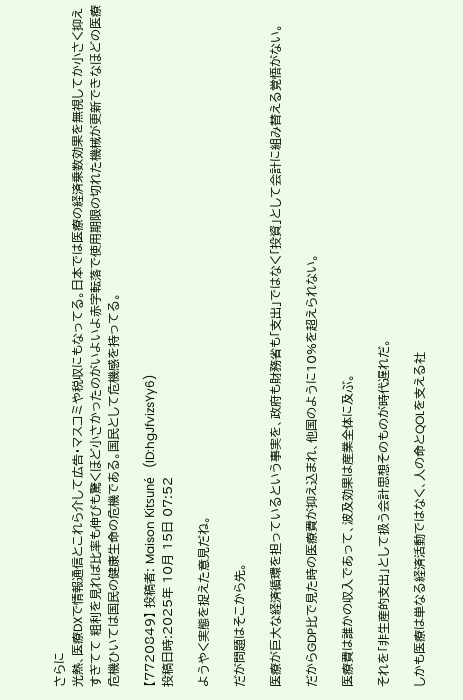さらに
光熱、医療DXで情報通信とこれら介して広告・マスコミや税収にもなってる。日本では医療の経済乗数効果を無視してか小さく抑えすぎてて 粗利を見れば比率も伸びも驚くほど小さかったのがいよいよ赤字転落で使用期限の切れた機械が更新できなほどの医療危機ひいては国民の健康生命の危機である。国民として危機感を持ってる。

【7720849】 投稿者: Maison Kitsuné   (ID:hgJfvizsYy6)
投稿日時:2025年 10月 15日 07:52

ようやく実態を捉えた意見だね。

だが問題はそこから先。

医療が巨大な経済循環を担っているという事実を、政府も財務省も「支出」ではなく「投資」として会計に組み替える覚悟がない。

だからGDP比で見た時の医療費が抑え込まれ、他国のように10%を超えられない。

医療費は誰かの収入であって、波及効果は産業全体に及ぶ。

それを「非生産的支出」として扱う会計思想そのものが時代遅れだ。

しかも医療は単なる経済活動ではなく、人の命とQOLを支える社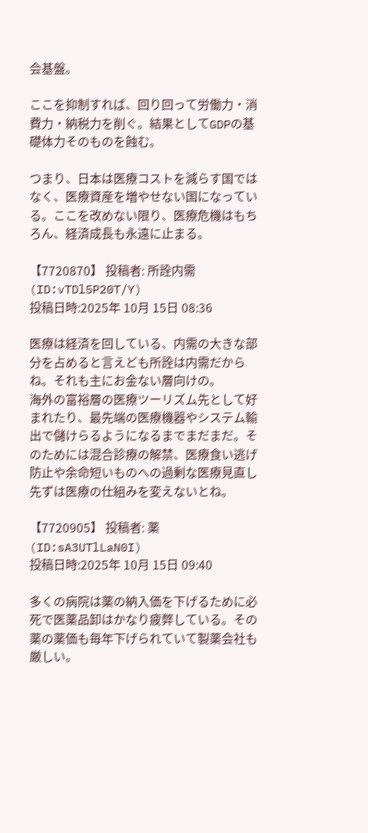会基盤。

ここを抑制すれば、回り回って労働力・消費力・納税力を削ぐ。結果としてGDPの基礎体力そのものを蝕む。

つまり、日本は医療コストを減らす国ではなく、医療資産を増やせない国になっている。ここを改めない限り、医療危機はもちろん、経済成長も永遠に止まる。

【7720870】 投稿者: 所詮内需   (ID:vTDl5P20T/Y)
投稿日時:2025年 10月 15日 08:36

医療は経済を回している、内需の大きな部分を占めると言えども所詮は内需だからね。それも主にお金ない層向けの。
海外の富裕層の医療ツーリズム先として好まれたり、最先端の医療機器やシステム輸出で儲けらるようになるまでまだまだ。そのためには混合診療の解禁、医療食い逃げ防止や余命短いものへの過剰な医療見直し先ずは医療の仕組みを変えないとね。

【7720905】 投稿者: 薬   (ID:sA3UTlLaN0I)
投稿日時:2025年 10月 15日 09:40

多くの病院は薬の納入価を下げるために必死で医薬品卸はかなり疲弊している。その薬の薬価も毎年下げられていて製薬会社も厳しい。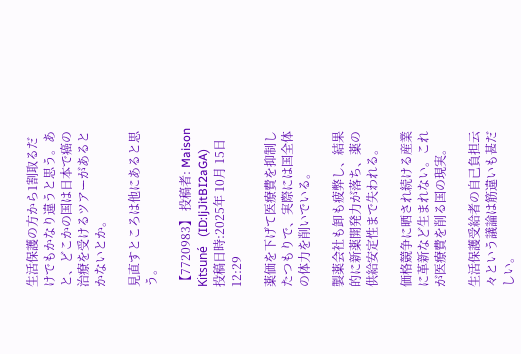生活保護の方から1割取るだけでもかなり違うと思う。あと、どこかの国は日本で癌の治療を受けるツアーがあるとかないとか。

見直すところは他にあると思う。

【7720983】 投稿者: Maison Kitsuné   (ID:ljJitBI2aGA)
投稿日時:2025年 10月 15日 12:29

薬価を下げて医療費を抑制したつもりで、実際には国全体の体力を削いでいる。

製薬会社も卸も疲弊し、結果的に新薬開発力が落ち、薬の供給安定性まで失われる。

価格競争に晒され続ける産業に革新など生まれない。これが医療費を削る国の現実。

生活保護受給者の自己負担云々という議論は筋違いも甚だしい。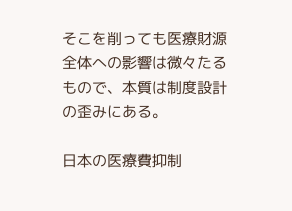そこを削っても医療財源全体への影響は微々たるもので、本質は制度設計の歪みにある。

日本の医療費抑制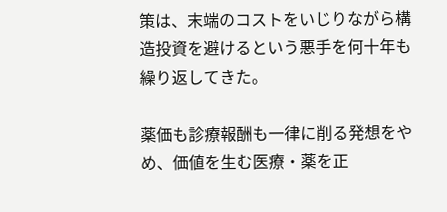策は、末端のコストをいじりながら構造投資を避けるという悪手を何十年も繰り返してきた。

薬価も診療報酬も一律に削る発想をやめ、価値を生む医療・薬を正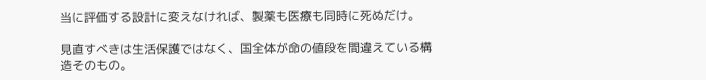当に評価する設計に変えなければ、製薬も医療も同時に死ぬだけ。

見直すべきは生活保護ではなく、国全体が命の値段を間違えている構造そのもの。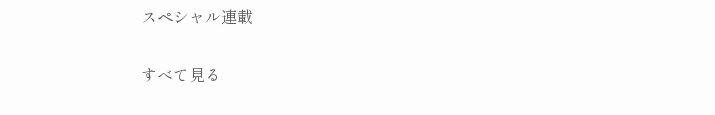スペシャル連載

すべて見る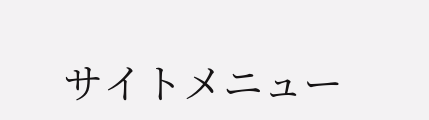サイトメニュー